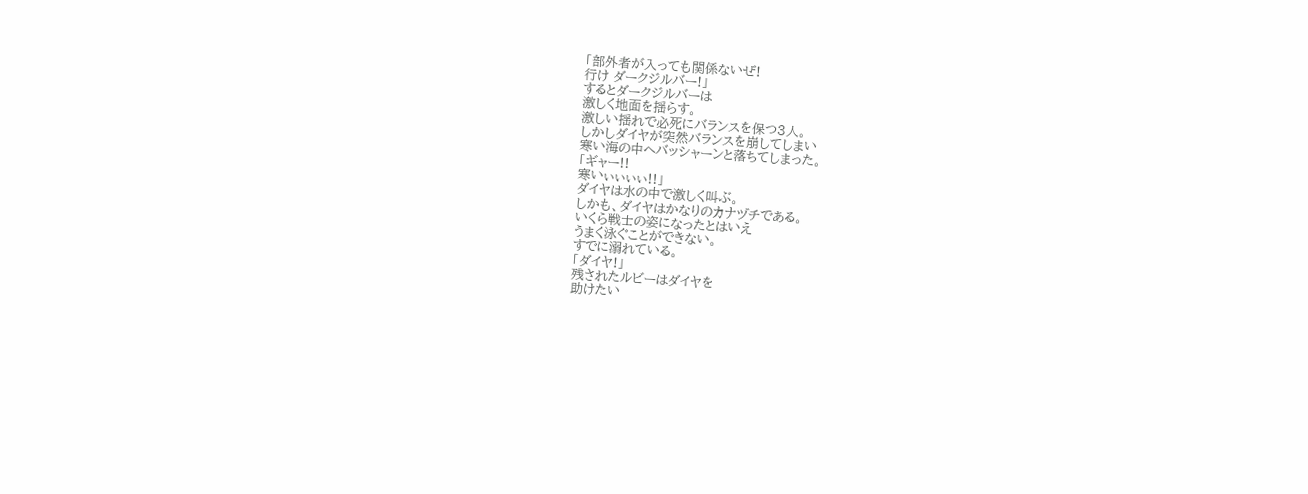「部外者が入っても関係ないぜ!
行け ダークジルバー!」
するとダークジルバーは
激しく地面を揺らす。
激しい揺れで必死にバランスを保つ3人。
しかしダイヤが突然バランスを崩してしまい
寒い海の中へバッシャーンと落ちてしまった。
「ギャー!!
寒いぃぃぃぃ!!」
ダイヤは水の中で激しく叫ぶ。
しかも、ダイヤはかなりのカナヅチである。
いくら戦士の姿になったとはいえ
うまく泳ぐことができない。
すでに溺れている。
「ダイヤ!」
残されたルビーはダイヤを
助けたい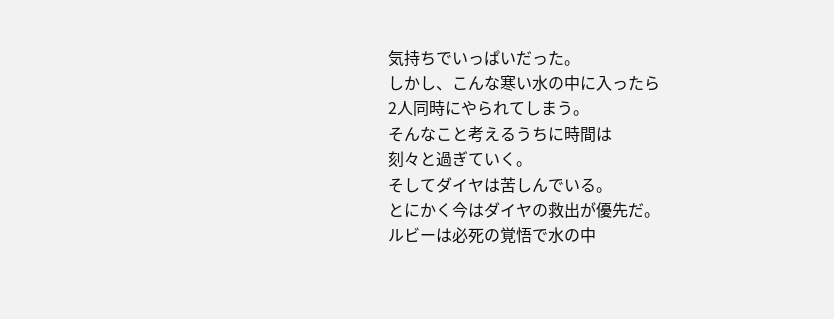気持ちでいっぱいだった。
しかし、こんな寒い水の中に入ったら
2人同時にやられてしまう。
そんなこと考えるうちに時間は
刻々と過ぎていく。
そしてダイヤは苦しんでいる。
とにかく今はダイヤの救出が優先だ。
ルビーは必死の覚悟で水の中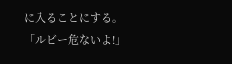に入ることにする。
「ルビー危ないよ!」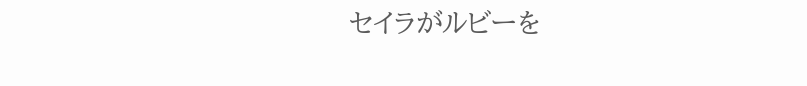セイラがルビーを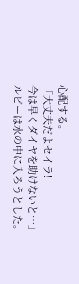心配する。
「大丈夫だよセイラ!
今は早くダイヤを助けないと…」
ルビーは水の中に入ろうとした。